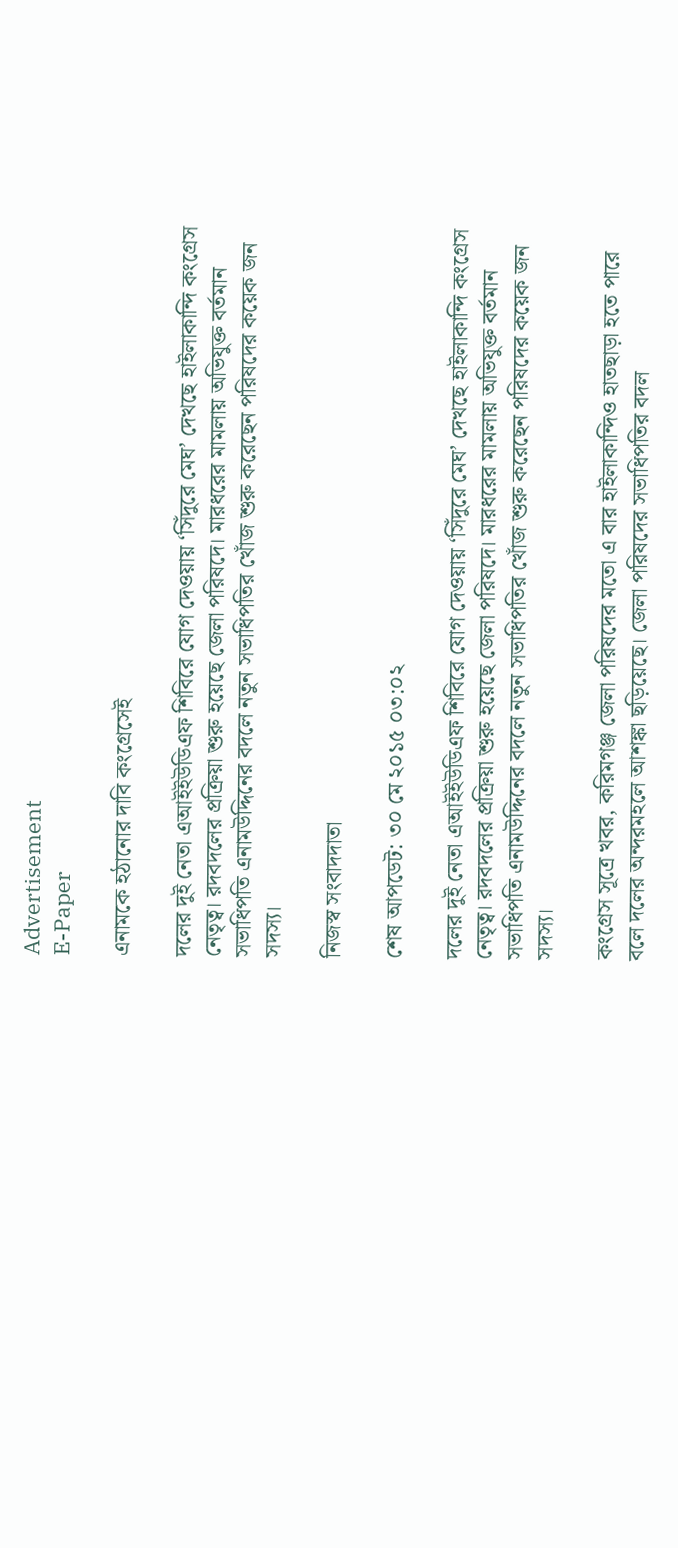Advertisement
E-Paper

এনামকে হঠানোর দাবি কংগ্রেসেই

দলের দুই নেতা এআইইউডিএফ শিবিরে যোগ দেওয়ায় ‘সিঁদুরে মেঘ’ দেখছে হাইলাকান্দি কংগ্রেস নেতৃত্ব। রদবদলের প্রক্রিয়া শুরু হয়েছে জেলা পরিষদে। মারধরের মামলায় অভিযুক্ত বর্তমান সভাধিপতি এনামউদ্দিনের বদলে নতুন সভাধিপতির খোঁজ শুরু করেছেন পরিষদের কয়েক জন সদস্য।

নিজস্ব সংবাদদাতা

শেষ আপডেট: ৩০ মে ২০১৫ ০৩:০২

দলের দুই নেতা এআইইউডিএফ শিবিরে যোগ দেওয়ায় ‘সিঁদুরে মেঘ’ দেখছে হাইলাকান্দি কংগ্রেস নেতৃত্ব। রদবদলের প্রক্রিয়া শুরু হয়েছে জেলা পরিষদে। মারধরের মামলায় অভিযুক্ত বর্তমান সভাধিপতি এনামউদ্দিনের বদলে নতুন সভাধিপতির খোঁজ শুরু করেছেন পরিষদের কয়েক জন সদস্য।

কংগ্রেস সূত্রে খবর, করিমগঞ্জ জেলা পরিষদের মতো এ বার হাইলাকান্দিও হাতছাড়া হতে পারে বলে দলের অন্দরমহলে আশঙ্কা ছড়িয়েছে। জেলা পরিষদের সভাধিপতির বদল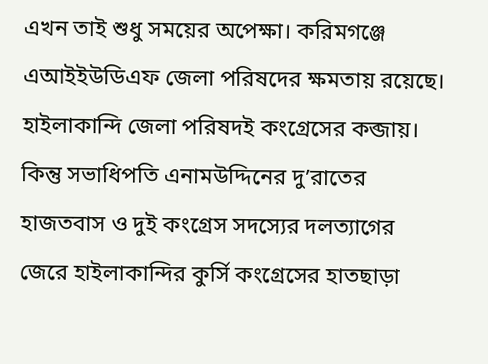এখন তাই শুধু সময়ের অপেক্ষা। করিমগঞ্জে এআইইউডিএফ জেলা পরিষদের ক্ষমতায় রয়েছে। হাইলাকান্দি জেলা পরিষদই কংগ্রেসের কব্জায়। কিন্তু সভাধিপতি এনামউদ্দিনের দু’রাতের হাজতবাস ও দুই কংগ্রেস সদস্যের দলত্যাগের জেরে হাইলাকান্দির কুর্সি কংগ্রেসের হাতছাড়া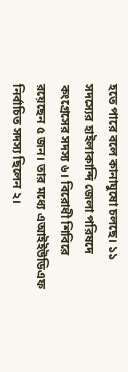হতে পারে বলে কানাঘুষো চলছে। ১১ সদস্যের হাইলাকান্দি জেলা পরিষদে কংগ্রেসের সদস্য ৬। বিরোধী শিবিরে রয়েছেন ৫ জন। তার মধ্যে এআইইউডিএফ নির্বাচিত সদস্য ছিলেন ২।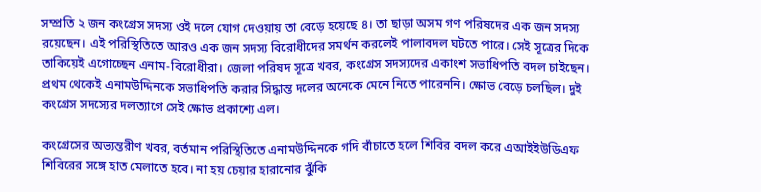সম্প্রতি ২ জন কংগ্রেস সদস্য ওই দলে যোগ দেওয়ায় তা বেড়ে হয়েছে ৪। তা ছাড়া অসম গণ পরিষদের এক জন সদস্য রয়েছেন। এই পরিস্থিতিতে আরও এক জন সদস্য বিরোধীদের সমর্থন করলেই পালাবদল ঘটতে পারে। সেই সূত্রের দিকে তাকিয়েই এগোচ্ছেন এনাম-বিরোধীরা। জেলা পরিষদ সূত্রে খবর, কংগ্রেস সদস্যদের একাংশ সভাধিপতি বদল চাইছেন। প্রথম থেকেই এনামউদ্দিনকে সভাধিপতি করার সিদ্ধান্ত দলের অনেকে মেনে নিতে পারেননি। ক্ষোভ বেড়ে চলছিল। দুই কংগ্রেস সদস্যের দলত্যাগে সেই ক্ষোভ প্রকাশ্যে এল।

কংগ্রেসের অভ্যন্তরীণ খবর, বর্তমান পরিস্থিতিতে এনামউদ্দিনকে গদি বাঁচাতে হলে শিবির বদল করে এআইইউডিএফ শিবিরের সঙ্গে হাত মেলাতে হবে। না হয় চেয়ার হারানোর ঝুঁকি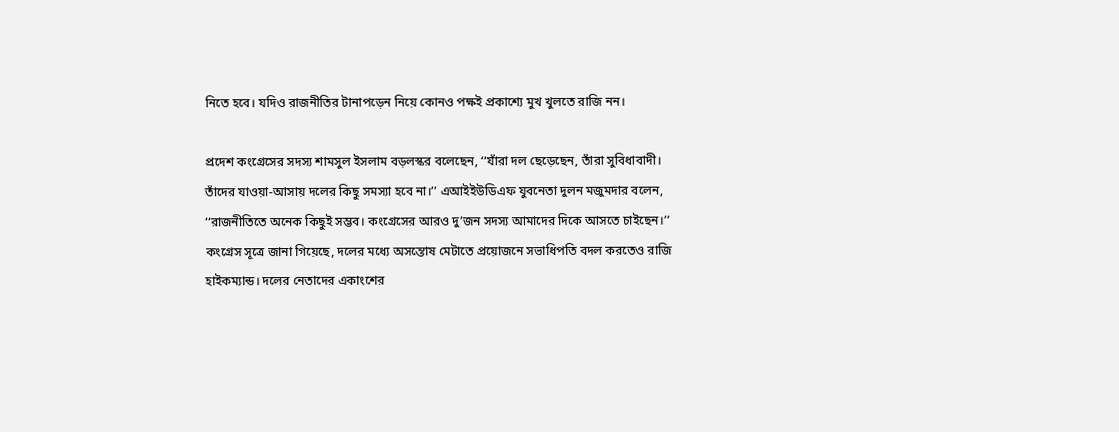নিতে হবে। যদিও রাজনীতির টানাপড়েন নিয়ে কোনও পক্ষই প্রকাশ্যে মুখ খুলতে রাজি নন।

প্রদেশ কংগ্রেসের সদস্য শামসুল ইসলাম বড়লস্কর বলেছেন, ‘‘যাঁরা দল ছেড়েছেন, তাঁরা সুবিধাবাদী। তাঁদের যাওয়া-আসায় দলের কিছু সমস্যা হবে না।’’ এআইইউডিএফ যুবনেতা দুলন মজুমদার বলেন, ‘‘রাজনীতিতে অনেক কিছুই সম্ভব। কংগ্রেসের আরও দু’জন সদস্য আমাদের দিকে আসতে চাইছেন।’’ কংগ্রেস সূত্রে জানা গিয়েছে, দলের মধ্যে অসন্তোষ মেটাতে প্রয়োজনে সভাধিপতি বদল করতেও রাজি হাইকম্যান্ড। দলের নেতাদের একাংশের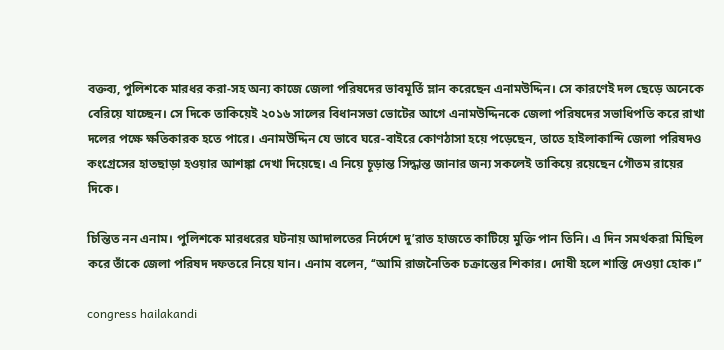বক্তব্য, পুলিশকে মারধর করা-সহ অন্য কাজে জেলা পরিষদের ভাবমূর্তি ম্লান করেছেন এনামউদ্দিন। সে কারণেই দল ছেড়ে অনেকে বেরিয়ে যাচ্ছেন। সে দিকে তাকিয়েই ২০১৬ সালের বিধানসভা ভোটের আগে এনামউদ্দিনকে জেলা পরিষদের সভাধিপতি করে রাখা দলের পক্ষে ক্ষতিকারক হতে পারে। এনামউদ্দিন যে ভাবে ঘরে-বাইরে কোণঠাসা হয়ে পড়েছেন, তাতে হাইলাকান্দি জেলা পরিষদও কংগ্রেসের হাতছাড়া হওয়ার আশঙ্কা দেখা দিয়েছে। এ নিয়ে চূড়ান্ত সিদ্ধান্ত জানার জন্য সকলেই তাকিয়ে রয়েছেন গৌতম রায়ের দিকে।

চিন্তিত নন এনাম। পুলিশকে মারধরের ঘটনায় আদালতের নির্দেশে দু’রাত হাজতে কাটিয়ে মুক্তি পান তিনি। এ দিন সমর্থকরা মিছিল করে তাঁকে জেলা পরিষদ দফতরে নিয়ে যান। এনাম বলেন, ‘‘আমি রাজনৈতিক চক্রান্তের শিকার। দোষী হলে শাস্তি দেওয়া হোক।’’

congress hailakandi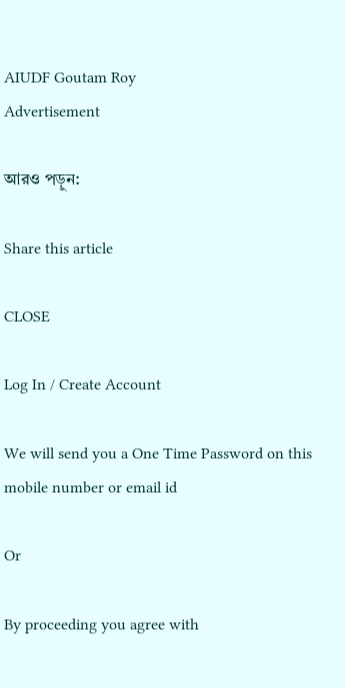AIUDF Goutam Roy
Advertisement

আরও পড়ুন:

Share this article

CLOSE

Log In / Create Account

We will send you a One Time Password on this mobile number or email id

Or

By proceeding you agree with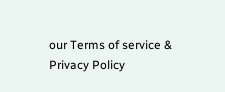our Terms of service & Privacy Policy